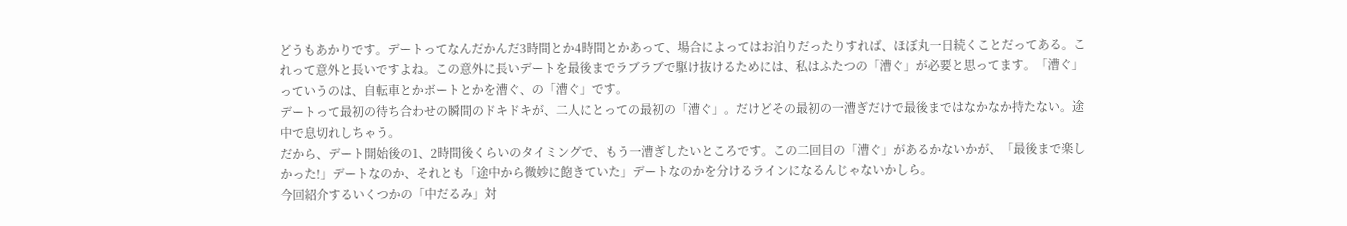どうもあかりです。デートってなんだかんだ3時間とか4時間とかあって、場合によってはお泊りだったりすれば、ほぼ丸一日続くことだってある。これって意外と長いですよね。この意外に長いデートを最後までラブラブで駆け抜けるためには、私はふたつの「漕ぐ」が必要と思ってます。「漕ぐ」っていうのは、自転車とかボートとかを漕ぐ、の「漕ぐ」です。
デートって最初の待ち合わせの瞬間のドキドキが、二人にとっての最初の「漕ぐ」。だけどその最初の一漕ぎだけで最後まではなかなか持たない。途中で息切れしちゃう。
だから、デート開始後の1、2時間後くらいのタイミングで、もう一漕ぎしたいところです。この二回目の「漕ぐ」があるかないかが、「最後まで楽しかった!」デートなのか、それとも「途中から微妙に飽きていた」デートなのかを分けるラインになるんじゃないかしら。
今回紹介するいくつかの「中だるみ」対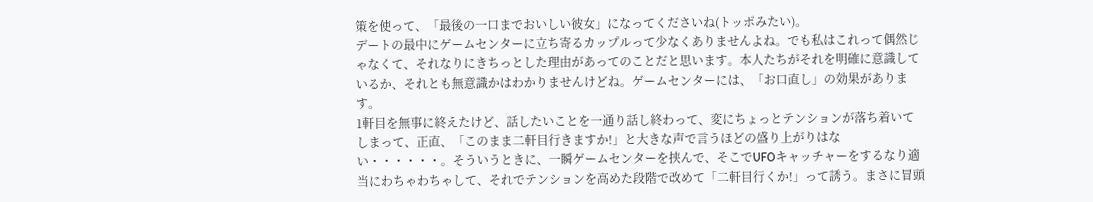策を使って、「最後の一口までおいしい彼女」になってくださいね(トッポみたい)。
デートの最中にゲームセンターに立ち寄るカップルって少なくありませんよね。でも私はこれって偶然じゃなくて、それなりにきちっとした理由があってのことだと思います。本人たちがそれを明確に意識しているか、それとも無意識かはわかりませんけどね。ゲームセンターには、「お口直し」の効果があります。
1軒目を無事に終えたけど、話したいことを一通り話し終わって、変にちょっとテンションが落ち着いてしまって、正直、「このまま二軒目行きますか!」と大きな声で言うほどの盛り上がりはない・・・・・・。そういうときに、一瞬ゲームセンターを挟んで、そこでUFOキャッチャーをするなり適当にわちゃわちゃして、それでテンションを高めた段階で改めて「二軒目行くか!」って誘う。まさに冒頭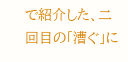で紹介した、二回目の「漕ぐ」に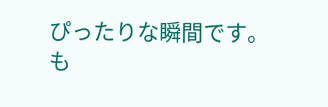ぴったりな瞬間です。
も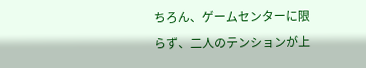ちろん、ゲームセンターに限らず、二人のテンションが上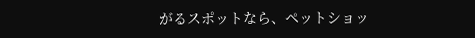がるスポットなら、ペットショッ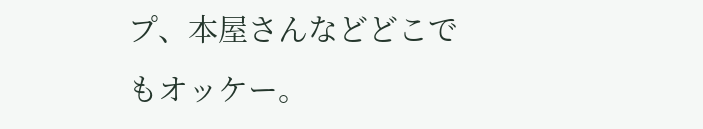プ、本屋さんなどどこでもオッケー。